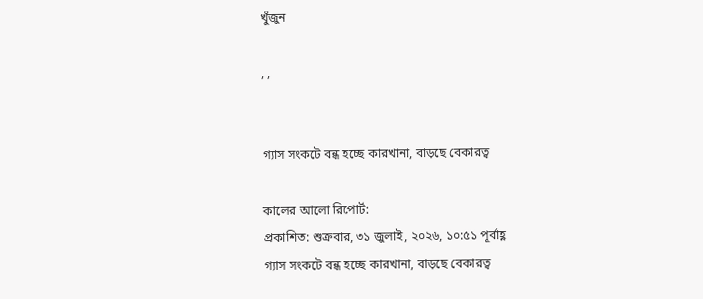খুঁজুন

, ,


গ্যাস সংকটে বন্ধ হচ্ছে কারখানা, বাড়ছে বেকারত্ব

কালের আলো রিপোর্ট:
প্রকাশিত: শুক্রবার, ৩১ জুলাই, ২০২৬, ১০:৫১ পূর্বাহ্ণ
গ্যাস সংকটে বন্ধ হচ্ছে কারখানা, বাড়ছে বেকারত্ব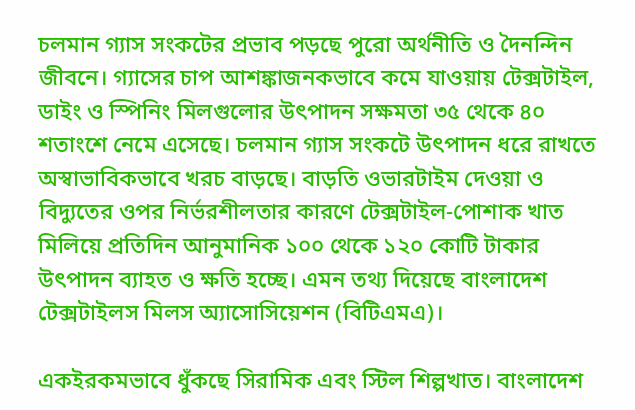চলমান গ্যাস সংকটের প্রভাব পড়ছে পুরো অর্থনীতি ও দৈনন্দিন জীবনে। গ্যাসের চাপ আশঙ্কাজনকভাবে কমে যাওয়ায় টেক্সটাইল, ডাইং ও স্পিনিং মিলগুলোর উৎপাদন সক্ষমতা ৩৫ থেকে ৪০ শতাংশে নেমে এসেছে। চলমান গ্যাস সংকটে উৎপাদন ধরে রাখতে অস্বাভাবিকভাবে খরচ বাড়ছে। বাড়তি ওভারটাইম দেওয়া ও বিদ্যুতের ওপর নির্ভরশীলতার কারণে টেক্সটাইল-পোশাক খাত মিলিয়ে প্রতিদিন আনুমানিক ১০০ থেকে ১২০ কোটি টাকার উৎপাদন ব্যাহত ও ক্ষতি হচ্ছে। এমন তথ্য দিয়েছে বাংলাদেশ টেক্সটাইলস মিলস অ্যাসোসিয়েশন (বিটিএমএ)।

একইরকমভাবে ধুঁকছে সিরামিক এবং স্টিল শিল্পখাত। বাংলাদেশ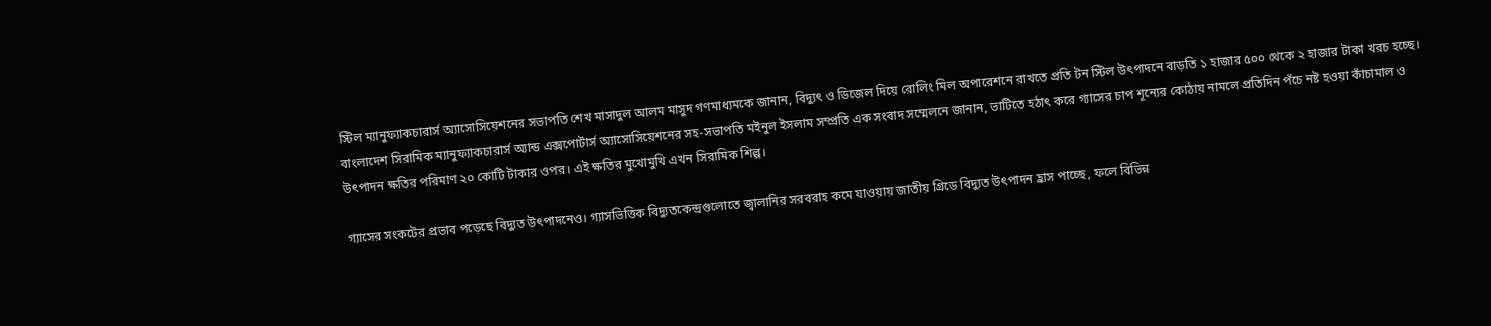স্টিল ম্যানুফ্যাকচারার্স অ্যাসোসিয়েশনের সভাপতি শেখ মাসাদুল আলম মাসুদ গণমাধ্যমকে জানান, বিদ্যুৎ ও ডিজেল দিয়ে রোলিং মিল অপারেশনে রাখতে প্রতি টন স্টিল উৎপাদনে বাড়তি ১ হাজার ৫০০ থেকে ২ হাজার টাকা খরচ হচ্ছে। বাংলাদেশ সিরামিক ম্যানুফ্যাকচারার্স অ্যান্ড এক্সপোর্টার্স অ্যাসোসিয়েশনের সহ-সভাপতি মইনুল ইসলাম সম্প্রতি এক সংবাদ সম্মেলনে জানান, ভাটিতে হঠাৎ করে গ্যাসের চাপ শূন্যের কোঠায় নামলে প্রতিদিন পঁচে নষ্ট হওয়া কাঁচামাল ও উৎপাদন ক্ষতির পরিমাণ ২০ কোটি টাকার ওপর। এই ক্ষতির মুখোমুখি এখন সিরামিক শিল্প।

গ্যাসের সংকটের প্রভাব পড়েছে বিদ্যুত উৎপাদনেও। গ্যাসভিত্তিক বিদ্যুতকেন্দ্রগুলোতে জ্বালানির সরবরাহ কমে যাওয়ায় জাতীয় গ্রিডে বিদ্যুত উৎপাদন হ্রাস পাচ্ছে, ফলে বিভিন্ন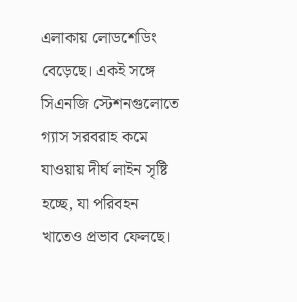এলাকায় লোডশেডিং বেড়েছে। একই সঙ্গে সিএনজি স্টেশনগুলোতে গ্যাস সরবরাহ কমে যাওয়ায় দীর্ঘ লাইন সৃষ্টি হচ্ছে, যা পরিবহন খাতেও প্রভাব ফেলছে।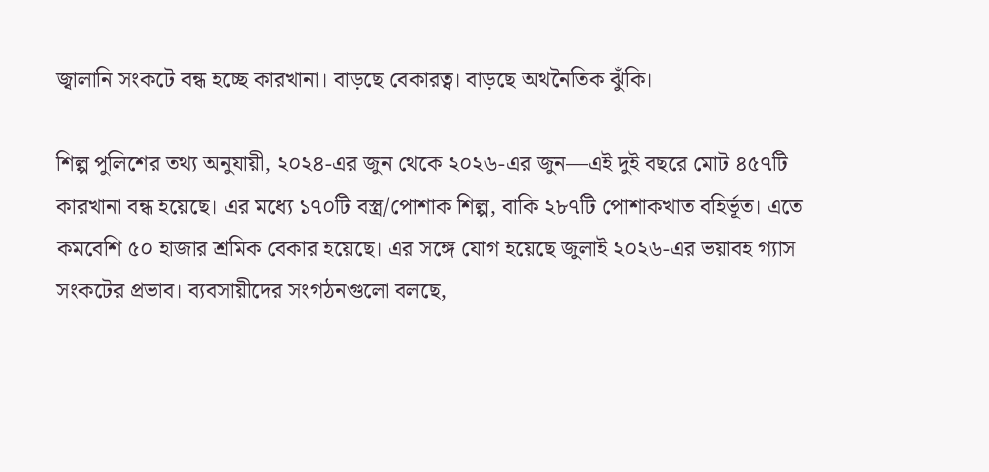জ্বালানি সংকটে বন্ধ হচ্ছে কারখানা। বাড়ছে বেকারত্ব। বাড়ছে অথনৈতিক ঝুঁকি।

শিল্প পুলিশের তথ্য অনুযায়ী, ২০২৪-এর জুন থেকে ২০২৬-এর জুন—এই দুই বছরে মোট ৪৫৭টি কারখানা বন্ধ হয়েছে। এর মধ্যে ১৭০টি বস্ত্র/পোশাক শিল্প, বাকি ২৮৭টি পোশাকখাত বহির্ভূত। এতে কমবেশি ৫০ হাজার শ্রমিক বেকার হয়েছে। এর সঙ্গে যোগ হয়েছে জুলাই ২০২৬-এর ভয়াবহ গ্যাস সংকটের প্রভাব। ব্যবসায়ীদের সংগঠনগুলো বলছে,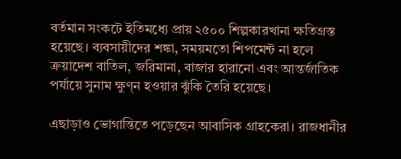বর্তমান সংকটে ইতিমধ্যে প্রায় ২৫০০ শিল্পকারখানা ক্ষতিগ্রস্ত হয়েছে। ব্যবসায়ীদের শঙ্কা, সময়মতো শিপমেন্ট না হলে ক্রয়াদেশ বাতিল, জরিমানা, বাজার হারানো এবং আন্তর্জাতিক পর্যায়ে সুনাম ক্ষুণ্ন হওয়ার ঝুঁকি তৈরি হয়েছে।

এছাড়াও ভোগান্তিতে পড়েছেন আবাসিক গ্রাহকেরা। রাজধানীর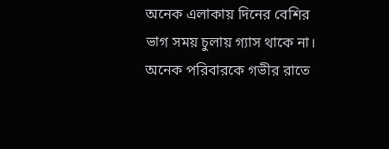অনেক এলাকায় দিনের বেশির ভাগ সময় চুলায় গ্যাস থাকে না। অনেক পরিবারকে গভীর রাতে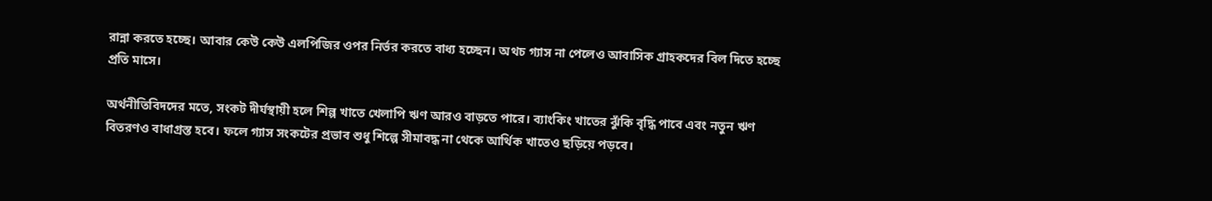রান্না করতে হচ্ছে। আবার কেউ কেউ এলপিজির ওপর নির্ভর করতে বাধ্য হচ্ছেন। অথচ গ্যাস না পেলেও আবাসিক গ্রাহকদের বিল দিতে হচ্ছে প্রতি মাসে।

অর্থনীতিবিদদের মতে, সংকট দীর্ঘস্থায়ী হলে শিল্প খাতে খেলাপি ঋণ আরও বাড়তে পারে। ব্যাংকিং খাতের ঝুঁকি বৃদ্ধি পাবে এবং নতুন ঋণ বিতরণও বাধাগ্রস্ত হবে। ফলে গ্যাস সংকটের প্রভাব শুধু শিল্পে সীমাবদ্ধ না থেকে আর্থিক খাতেও ছড়িয়ে পড়বে।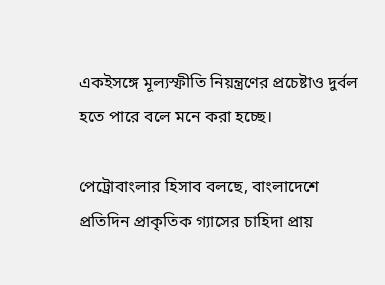একইসঙ্গে মূল্যস্ফীতি নিয়ন্ত্রণের প্রচেষ্টাও দুর্বল হতে পারে বলে মনে করা হচ্ছে।

পেট্রোবাংলার হিসাব বলছে, বাংলাদেশে প্রতিদিন প্রাকৃতিক গ্যাসের চাহিদা প্রায়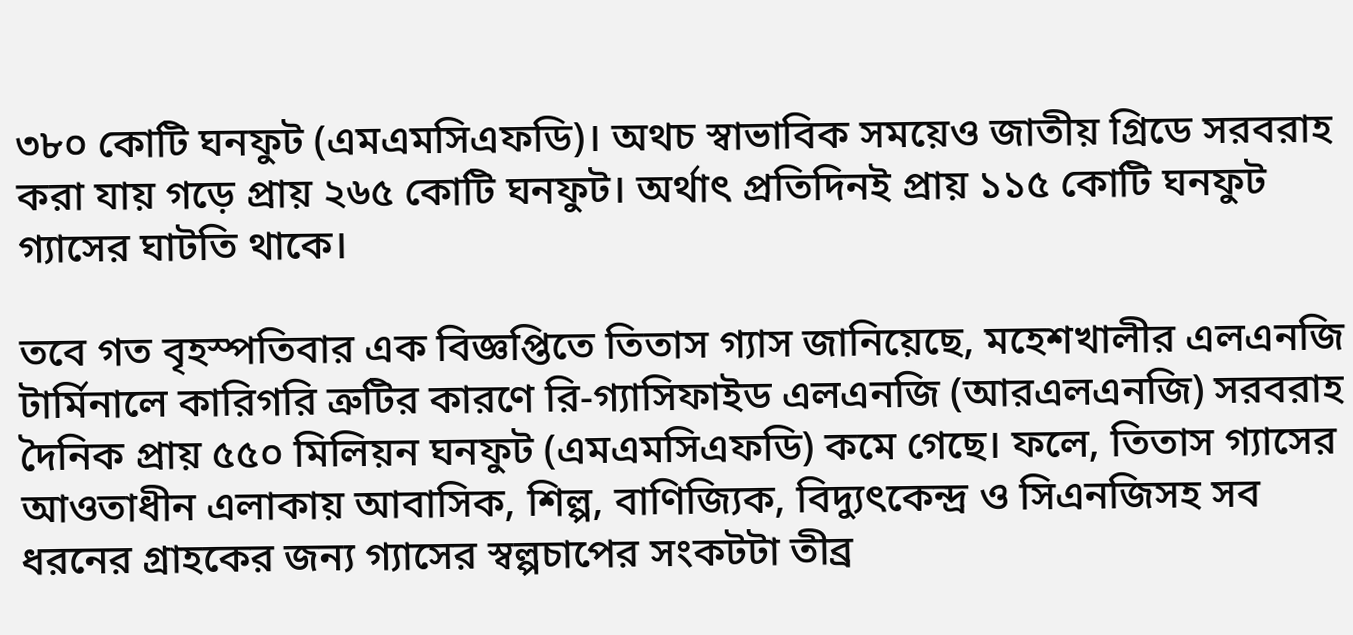৩৮০ কোটি ঘনফুট (এমএমসিএফডি)। অথচ স্বাভাবিক সময়েও জাতীয় গ্রিডে সরবরাহ করা যায় গড়ে প্রায় ২৬৫ কোটি ঘনফুট। অর্থাৎ প্রতিদিনই প্রায় ১১৫ কোটি ঘনফুট গ্যাসের ঘাটতি থাকে।

তবে গত বৃহস্পতিবার এক বিজ্ঞপ্তিতে তিতাস গ্যাস জানিয়েছে, মহেশখালীর এলএনজি টার্মিনালে কারিগরি ত্রুটির কারণে রি-গ্যাসিফাইড এলএনজি (আরএলএনজি) সরবরাহ দৈনিক প্রায় ৫৫০ মিলিয়ন ঘনফুট (এমএমসিএফডি) কমে গেছে। ফলে, তিতাস গ্যাসের আওতাধীন এলাকায় আবাসিক, শিল্প, বাণিজ্যিক, বিদ্যুৎকেন্দ্র ও সিএনজিসহ সব ধরনের গ্রাহকের জন্য গ্যাসের স্বল্পচাপের সংকটটা তীব্র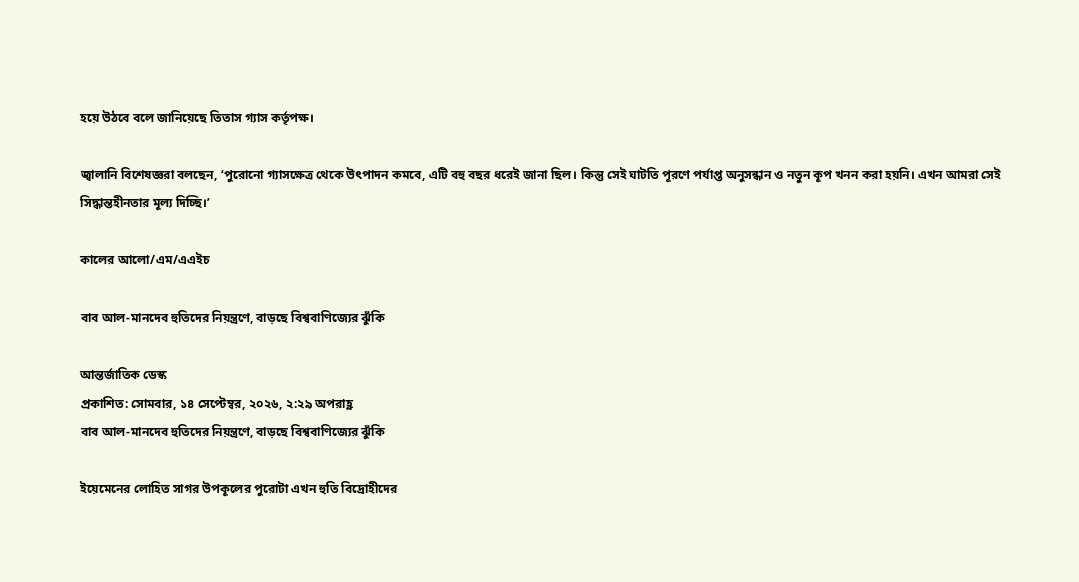হয়ে উঠবে বলে জানিয়েছে তিতাস গ্যাস কর্তৃপক্ষ।

জ্বালানি বিশেষজ্ঞরা বলছেন, ‘পুরোনো গ্যাসক্ষেত্র থেকে উৎপাদন কমবে, এটি বহু বছর ধরেই জানা ছিল। কিন্তু সেই ঘাটতি পূরণে পর্যাপ্ত অনুসন্ধান ও নতুন কূপ খনন করা হয়নি। এখন আমরা সেই সিদ্ধান্তহীনতার মূল্য দিচ্ছি।’

কালের আলো/এম/এএইচ

বাব আল-মানদেব হুতিদের নিয়ন্ত্রণে, বাড়ছে বিশ্ববাণিজ্যের ঝুঁকি

আন্তর্জাতিক ডেস্ক
প্রকাশিত: সোমবার, ১৪ সেপ্টেম্বর, ২০২৬, ২:২৯ অপরাহ্ণ
বাব আল-মানদেব হুতিদের নিয়ন্ত্রণে, বাড়ছে বিশ্ববাণিজ্যের ঝুঁকি

ইয়েমেনের লোহিত সাগর উপকূলের পুরোটা এখন হুতি বিদ্রোহীদের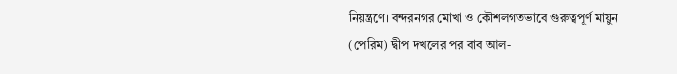নিয়ন্ত্রণে। বন্দরনগর মোখা ও কৌশলগতভাবে গুরুত্বপূর্ণ মায়ুন (পেরিম) দ্বীপ দখলের পর বাব আল-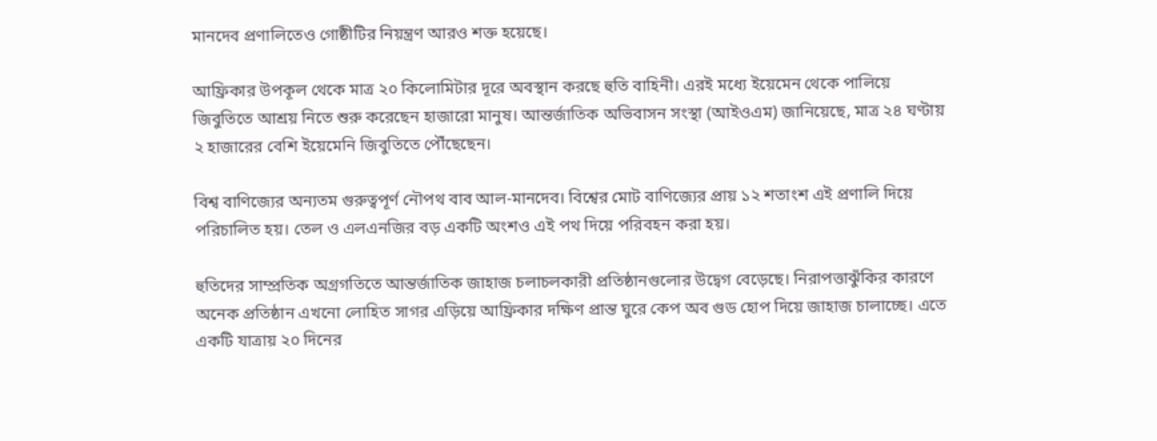মানদেব প্রণালিতেও গোষ্ঠীটির নিয়ন্ত্রণ আরও শক্ত হয়েছে।

আফ্রিকার উপকূল থেকে মাত্র ২০ কিলোমিটার দূরে অবস্থান করছে হুতি বাহিনী। এরই মধ্যে ইয়েমেন থেকে পালিয়ে জিবুতিতে আশ্রয় নিতে শুরু করেছেন হাজারো মানুষ। আন্তর্জাতিক অভিবাসন সংস্থা (আইওএম) জানিয়েছে, মাত্র ২৪ ঘণ্টায় ২ হাজারের বেশি ইয়েমেনি জিবুতিতে পৌঁছেছেন।

বিশ্ব বাণিজ্যের অন্যতম গুরুত্বপূর্ণ নৌপথ বাব আল-মানদেব। বিশ্বের মোট বাণিজ্যের প্রায় ১২ শতাংশ এই প্রণালি দিয়ে পরিচালিত হয়। তেল ও এলএনজির বড় একটি অংশও এই পথ দিয়ে পরিবহন করা হয়।

হুতিদের সাম্প্রতিক অগ্রগতিতে আন্তর্জাতিক জাহাজ চলাচলকারী প্রতিষ্ঠানগুলোর উদ্বেগ বেড়েছে। নিরাপত্তাঝুঁকির কারণে অনেক প্রতিষ্ঠান এখনো লোহিত সাগর এড়িয়ে আফ্রিকার দক্ষিণ প্রান্ত ঘুরে কেপ অব গুড হোপ দিয়ে জাহাজ চালাচ্ছে। এতে একটি যাত্রায় ২০ দিনের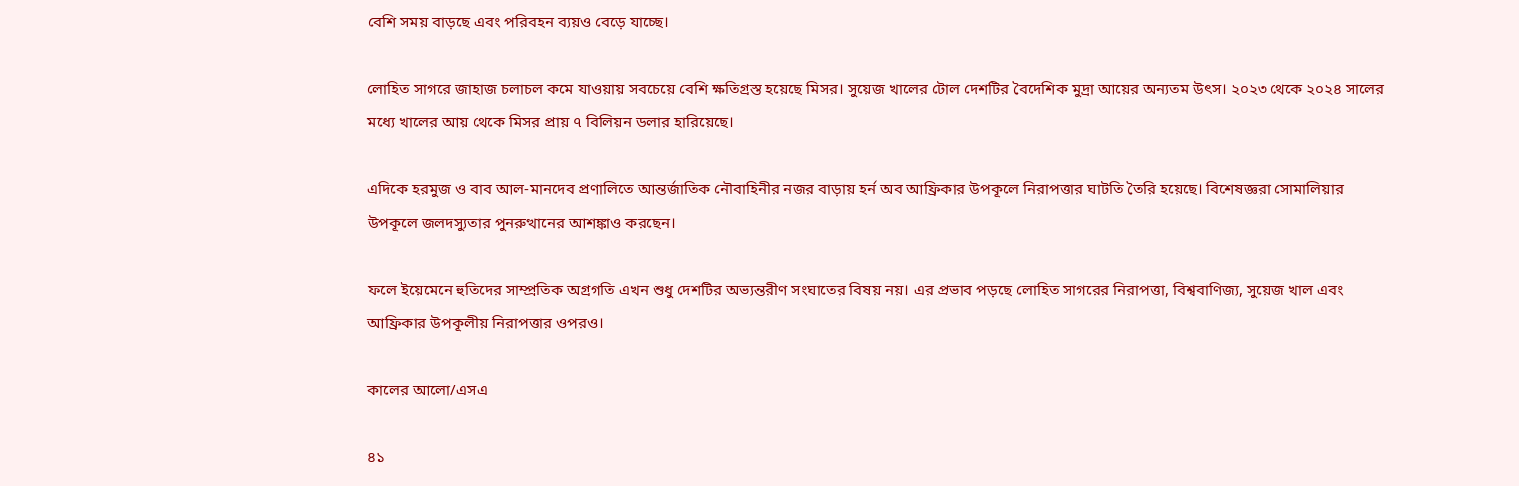বেশি সময় বাড়ছে এবং পরিবহন ব্যয়ও বেড়ে যাচ্ছে।

লোহিত সাগরে জাহাজ চলাচল কমে যাওয়ায় সবচেয়ে বেশি ক্ষতিগ্রস্ত হয়েছে মিসর। সুয়েজ খালের টোল দেশটির বৈদেশিক মুদ্রা আয়ের অন্যতম উৎস। ২০২৩ থেকে ২০২৪ সালের মধ্যে খালের আয় থেকে মিসর প্রায় ৭ বিলিয়ন ডলার হারিয়েছে।

এদিকে হরমুজ ও বাব আল-মানদেব প্রণালিতে আন্তর্জাতিক নৌবাহিনীর নজর বাড়ায় হর্ন অব আফ্রিকার উপকূলে নিরাপত্তার ঘাটতি তৈরি হয়েছে। বিশেষজ্ঞরা সোমালিয়ার উপকূলে জলদস্যুতার পুনরুত্থানের আশঙ্কাও করছেন।

ফলে ইয়েমেনে হুতিদের সাম্প্রতিক অগ্রগতি এখন শুধু দেশটির অভ্যন্তরীণ সংঘাতের বিষয় নয়। এর প্রভাব পড়ছে লোহিত সাগরের নিরাপত্তা, বিশ্ববাণিজ্য, সুয়েজ খাল এবং আফ্রিকার উপকূলীয় নিরাপত্তার ওপরও।

কালের আলো/এসএ

৪১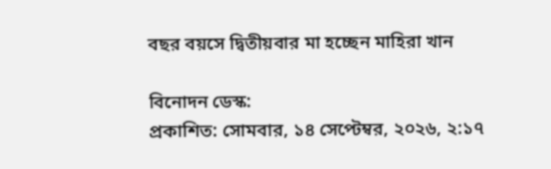বছর বয়সে দ্বিতীয়বার মা হচ্ছেন মাহিরা খান

বিনোদন ডেস্ক:
প্রকাশিত: সোমবার, ১৪ সেপ্টেম্বর, ২০২৬, ২:১৭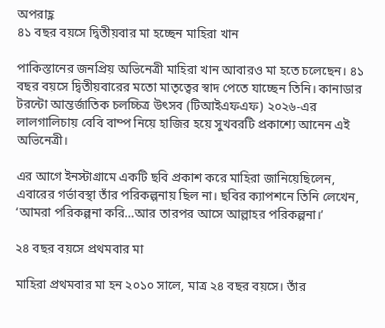অপরাহ্ণ
৪১ বছর বয়সে দ্বিতীয়বার মা হচ্ছেন মাহিরা খান

পাকিস্তানের জনপ্রিয় অভিনেত্রী মাহিরা খান আবারও মা হতে চলেছেন। ৪১ বছর বয়সে দ্বিতীয়বারের মতো মাতৃত্বের স্বাদ পেতে যাচ্ছেন তিনি। কানাডার টরন্টো আন্তর্জাতিক চলচ্চিত্র উৎসব (টিআইএফএফ) ২০২৬-এর লালগালিচায় বেবি বাম্প নিয়ে হাজির হয়ে সুখবরটি প্রকাশ্যে আনেন এই অভিনেত্রী।

এর আগে ইনস্টাগ্রামে একটি ছবি প্রকাশ করে মাহিরা জানিয়েছিলেন, এবারের গর্ভাবস্থা তাঁর পরিকল্পনায় ছিল না। ছবির ক্যাপশনে তিনি লেখেন, ‘আমরা পরিকল্পনা করি…আর তারপর আসে আল্লাহর পরিকল্পনা।’

২৪ বছর বয়সে প্রথমবার মা

মাহিরা প্রথমবার মা হন ২০১০ সালে, মাত্র ২৪ বছর বয়সে। তাঁর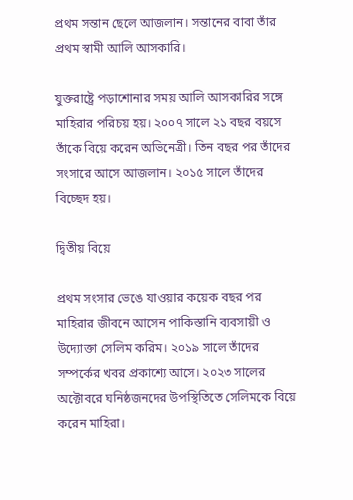প্রথম সন্তান ছেলে আজলান। সন্তানের বাবা তাঁর প্রথম স্বামী আলি আসকারি।

যুক্তরাষ্ট্রে পড়াশোনার সময় আলি আসকারির সঙ্গে মাহিরার পরিচয় হয়। ২০০৭ সালে ২১ বছর বয়সে তাঁকে বিয়ে করেন অভিনেত্রী। তিন বছর পর তাঁদের সংসারে আসে আজলান। ২০১৫ সালে তাঁদের বিচ্ছেদ হয়।

দ্বিতীয় বিয়ে

প্রথম সংসার ভেঙে যাওয়ার কয়েক বছর পর মাহিরার জীবনে আসেন পাকিস্তানি ব্যবসায়ী ও উদ্যোক্তা সেলিম করিম। ২০১৯ সালে তাঁদের সম্পর্কের খবর প্রকাশ্যে আসে। ২০২৩ সালের অক্টোবরে ঘনিষ্ঠজনদের উপস্থিতিতে সেলিমকে বিয়ে করেন মাহিরা।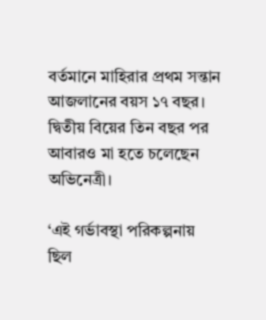বর্তমানে মাহিরার প্রথম সন্তান আজলানের বয়স ১৭ বছর। দ্বিতীয় বিয়ের তিন বছর পর আবারও মা হতে চলেছেন অভিনেত্রী।

‘এই গর্ভাবস্থা পরিকল্পনায় ছিল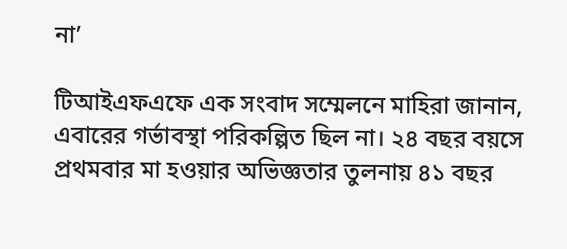না’

টিআইএফএফে এক সংবাদ সম্মেলনে মাহিরা জানান, এবারের গর্ভাবস্থা পরিকল্পিত ছিল না। ২৪ বছর বয়সে প্রথমবার মা হওয়ার অভিজ্ঞতার তুলনায় ৪১ বছর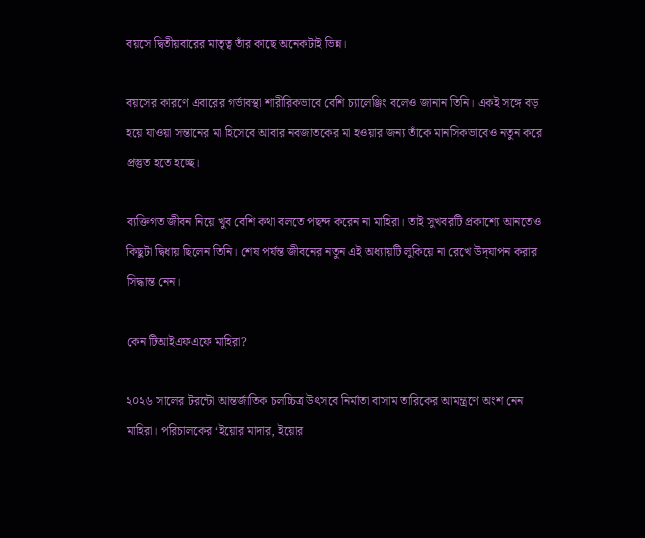বয়সে দ্বিতীয়বারের মাতৃত্ব তাঁর কাছে অনেকটাই ভিন্ন।

বয়সের কারণে এবারের গর্ভাবস্থা শারীরিকভাবে বেশি চ্যালেঞ্জিং বলেও জানান তিনি। একই সঙ্গে বড় হয়ে যাওয়া সন্তানের মা হিসেবে আবার নবজাতকের মা হওয়ার জন্য তাঁকে মানসিকভাবেও নতুন করে প্রস্তুত হতে হচ্ছে।

ব্যক্তিগত জীবন নিয়ে খুব বেশি কথা বলতে পছন্দ করেন না মাহিরা। তাই সুখবরটি প্রকাশ্যে আনতেও কিছুটা দ্বিধায় ছিলেন তিনি। শেষ পর্যন্ত জীবনের নতুন এই অধ্যায়টি লুকিয়ে না রেখে উদ্‌যাপন করার সিদ্ধান্ত নেন।

কেন টিআইএফএফে মাহিরা?

২০২৬ সালের টরন্টো আন্তর্জাতিক চলচ্চিত্র উৎসবে নির্মাতা বাসাম তারিকের আমন্ত্রণে অংশ নেন মাহিরা। পরিচালকের ‘ইয়োর মাদার, ইয়োর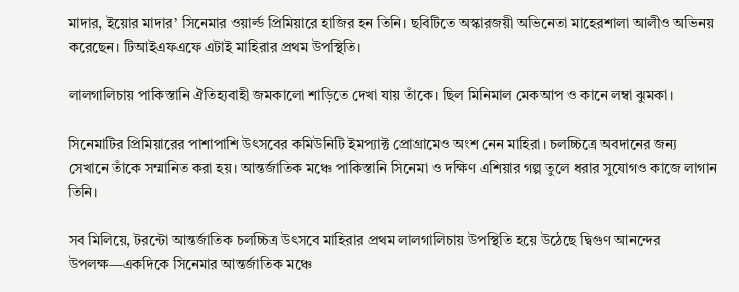মাদার, ইয়োর মাদার’ সিনেমার ওয়ার্ল্ড প্রিমিয়ারে হাজির হন তিনি। ছবিটিতে অস্কারজয়ী অভিনেতা মাহেরশালা আলীও অভিনয় করেছেন। টিআইএফএফে এটাই মাহিরার প্রথম উপস্থিতি।

লালগালিচায় পাকিস্তানি ঐতিহ্যবাহী জমকালো শাড়িতে দেখা যায় তাঁকে। ছিল মিনিমাল মেকআপ ও কানে লম্বা ঝুমকা।

সিনেমাটির প্রিমিয়ারের পাশাপাশি উৎসবের কমিউনিটি ইমপ্যাক্ট প্রোগ্রামেও অংশ নেন মাহিরা। চলচ্চিত্রে অবদানের জন্য সেখানে তাঁকে সম্মানিত করা হয়। আন্তর্জাতিক মঞ্চে পাকিস্তানি সিনেমা ও দক্ষিণ এশিয়ার গল্প তুলে ধরার সুযোগও কাজে লাগান তিনি।

সব মিলিয়ে, টরন্টো আন্তর্জাতিক চলচ্চিত্র উৎসবে মাহিরার প্রথম লালগালিচায় উপস্থিতি হয়ে উঠেছে দ্বিগুণ আনন্দের উপলক্ষ—একদিকে সিনেমার আন্তর্জাতিক মঞ্চে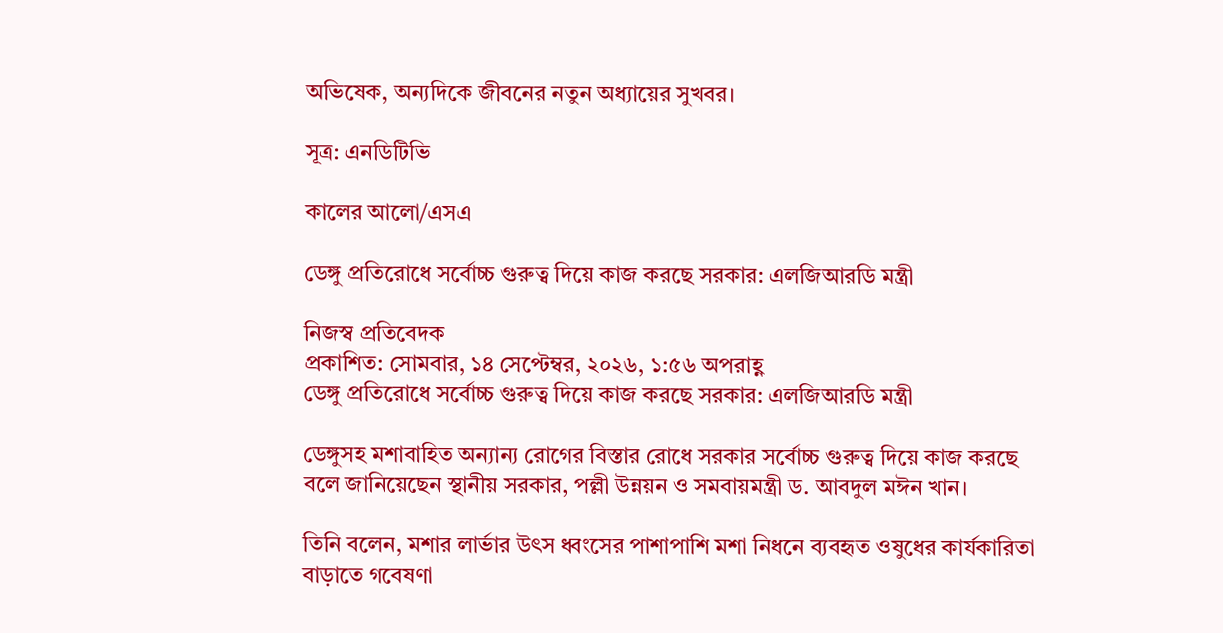অভিষেক, অন্যদিকে জীবনের নতুন অধ্যায়ের সুখবর।

সূত্র: এনডিটিভি

কালের আলো/এসএ

ডেঙ্গু প্রতিরোধে সর্বোচ্চ গুরুত্ব দিয়ে কাজ করছে সরকার: এলজিআরডি মন্ত্রী

নিজস্ব প্রতিবেদক
প্রকাশিত: সোমবার, ১৪ সেপ্টেম্বর, ২০২৬, ১:৫৬ অপরাহ্ণ
ডেঙ্গু প্রতিরোধে সর্বোচ্চ গুরুত্ব দিয়ে কাজ করছে সরকার: এলজিআরডি মন্ত্রী

ডেঙ্গুসহ মশাবাহিত অন্যান্য রোগের বিস্তার রোধে সরকার সর্বোচ্চ গুরুত্ব দিয়ে কাজ করছে বলে জানিয়েছেন স্থানীয় সরকার, পল্লী উন্নয়ন ও সমবায়মন্ত্রী ড. আবদুল মঈন খান।

তিনি বলেন, মশার লার্ভার উৎস ধ্বংসের পাশাপাশি মশা নিধনে ব্যবহৃত ওষুধের কার্যকারিতা বাড়াতে গবেষণা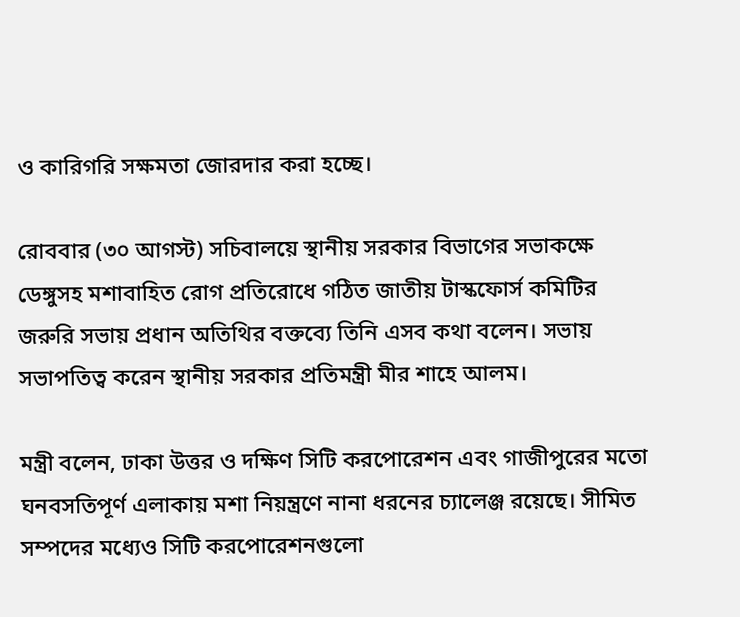ও কারিগরি সক্ষমতা জোরদার করা হচ্ছে।

রোববার (৩০ আগস্ট) সচিবালয়ে স্থানীয় সরকার বিভাগের সভাকক্ষে ডেঙ্গুসহ মশাবাহিত রোগ প্রতিরোধে গঠিত জাতীয় টাস্কফোর্স কমিটির জরুরি সভায় প্রধান অতিথির বক্তব্যে তিনি এসব কথা বলেন। সভায় সভাপতিত্ব করেন স্থানীয় সরকার প্রতিমন্ত্রী মীর শাহে আলম।

মন্ত্রী বলেন, ঢাকা উত্তর ও দক্ষিণ সিটি করপোরেশন এবং গাজীপুরের মতো ঘনবসতিপূর্ণ এলাকায় মশা নিয়ন্ত্রণে নানা ধরনের চ্যালেঞ্জ রয়েছে। সীমিত সম্পদের মধ্যেও সিটি করপোরেশনগুলো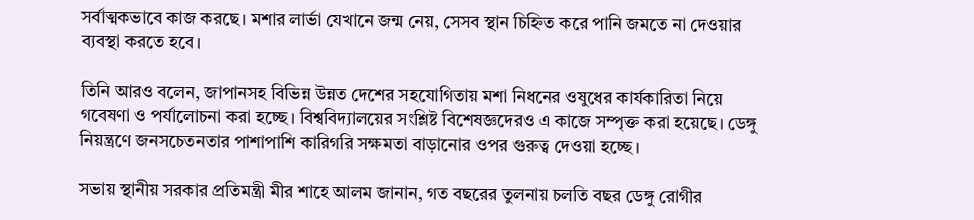সর্বাত্মকভাবে কাজ করছে। মশার লার্ভা যেখানে জন্ম নেয়, সেসব স্থান চিহ্নিত করে পানি জমতে না দেওয়ার ব্যবস্থা করতে হবে।

তিনি আরও বলেন, জাপানসহ বিভিন্ন উন্নত দেশের সহযোগিতায় মশা নিধনের ওষুধের কার্যকারিতা নিয়ে গবেষণা ও পর্যালোচনা করা হচ্ছে। বিশ্ববিদ্যালয়ের সংশ্লিষ্ট বিশেষজ্ঞদেরও এ কাজে সম্পৃক্ত করা হয়েছে। ডেঙ্গু নিয়ন্ত্রণে জনসচেতনতার পাশাপাশি কারিগরি সক্ষমতা বাড়ানোর ওপর গুরুত্ব দেওয়া হচ্ছে।

সভায় স্থানীয় সরকার প্রতিমন্ত্রী মীর শাহে আলম জানান, গত বছরের তুলনায় চলতি বছর ডেঙ্গু রোগীর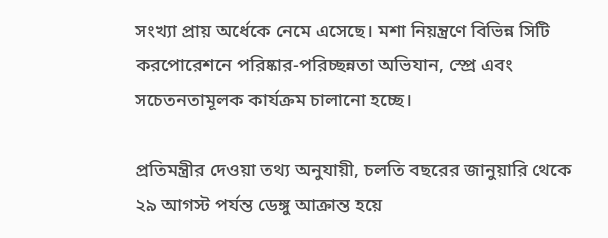সংখ্যা প্রায় অর্ধেকে নেমে এসেছে। মশা নিয়ন্ত্রণে বিভিন্ন সিটি করপোরেশনে পরিষ্কার-পরিচ্ছন্নতা অভিযান, স্প্রে এবং সচেতনতামূলক কার্যক্রম চালানো হচ্ছে।

প্রতিমন্ত্রীর দেওয়া তথ্য অনুযায়ী, চলতি বছরের জানুয়ারি থেকে ২৯ আগস্ট পর্যন্ত ডেঙ্গু আক্রান্ত হয়ে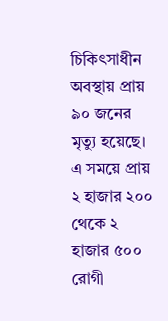চিকিৎসাধীন অবস্থায় প্রায় ৯০ জনের মৃত্যু হয়েছে। এ সময়ে প্রায় ২ হাজার ২০০ থেকে ২ হাজার ৫০০ রোগী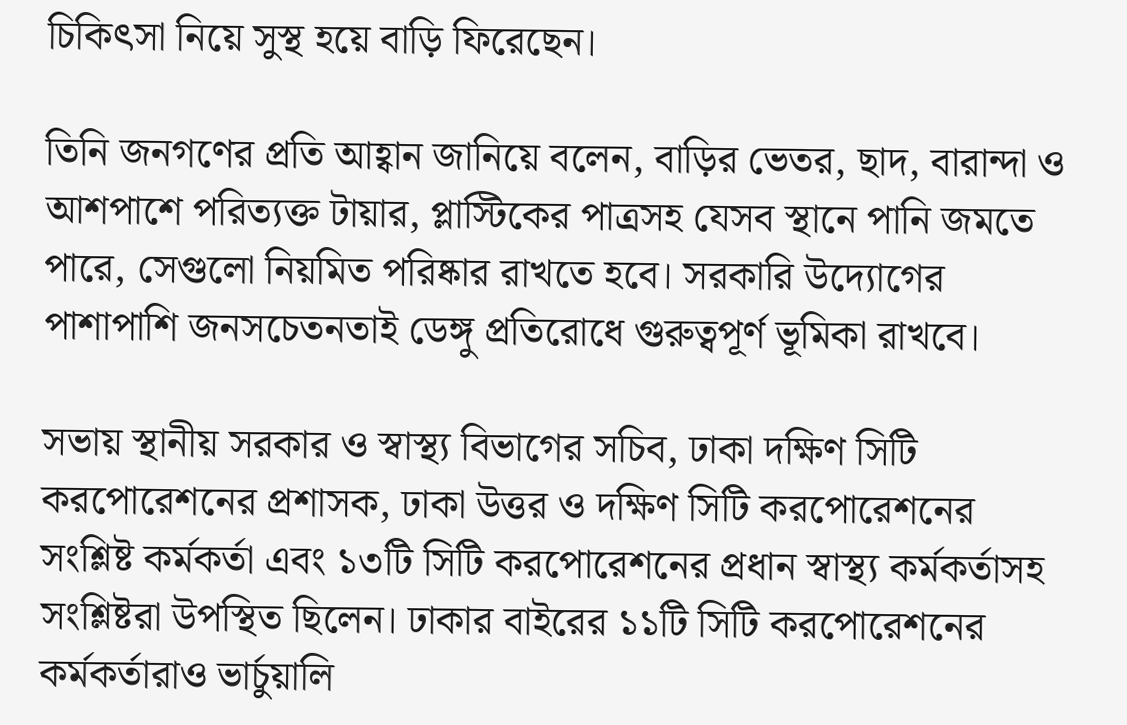চিকিৎসা নিয়ে সুস্থ হয়ে বাড়ি ফিরেছেন।

তিনি জনগণের প্রতি আহ্বান জানিয়ে বলেন, বাড়ির ভেতর, ছাদ, বারান্দা ও আশপাশে পরিত্যক্ত টায়ার, প্লাস্টিকের পাত্রসহ যেসব স্থানে পানি জমতে পারে, সেগুলো নিয়মিত পরিষ্কার রাখতে হবে। সরকারি উদ্যোগের পাশাপাশি জনসচেতনতাই ডেঙ্গু প্রতিরোধে গুরুত্বপূর্ণ ভূমিকা রাখবে।

সভায় স্থানীয় সরকার ও স্বাস্থ্য বিভাগের সচিব, ঢাকা দক্ষিণ সিটি করপোরেশনের প্রশাসক, ঢাকা উত্তর ও দক্ষিণ সিটি করপোরেশনের সংশ্লিষ্ট কর্মকর্তা এবং ১৩টি সিটি করপোরেশনের প্রধান স্বাস্থ্য কর্মকর্তাসহ সংশ্লিষ্টরা উপস্থিত ছিলেন। ঢাকার বাইরের ১১টি সিটি করপোরেশনের কর্মকর্তারাও ভার্চুয়ালি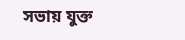সভায় যুক্ত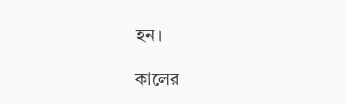হন।

কালের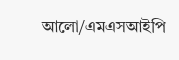আলো/এমএসআইপি